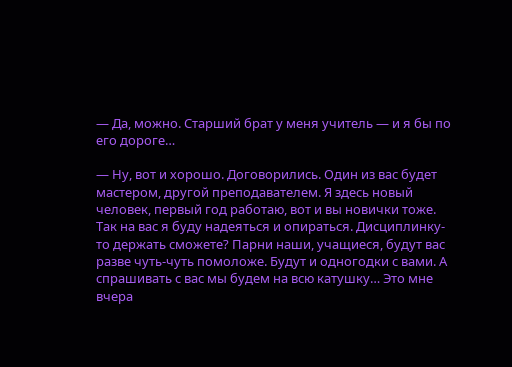— Да, можно. Старший брат у меня учитель — и я бы по его дороге…

— Ну, вот и хорошо. Договорились. Один из вас будет мастером, другой преподавателем. Я здесь новый человек, первый год работаю, вот и вы новички тоже. Так на вас я буду надеяться и опираться. Дисциплинку-то держать сможете? Парни наши, учащиеся, будут вас разве чуть-чуть помоложе. Будут и одногодки с вами. А спрашивать с вас мы будем на всю катушку… Это мне вчера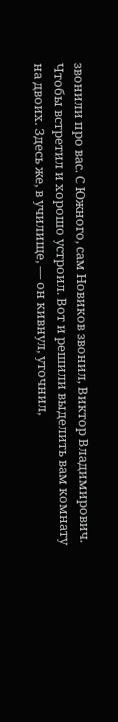звонили про вас. С Южного, сам Новиков звонил, Виктор Владимирович. Чтобы встретил и хорошо устроил. Вот и решили выделить вам комнату на двоих. Здесь же, в училище, — он кивнул, уточнил,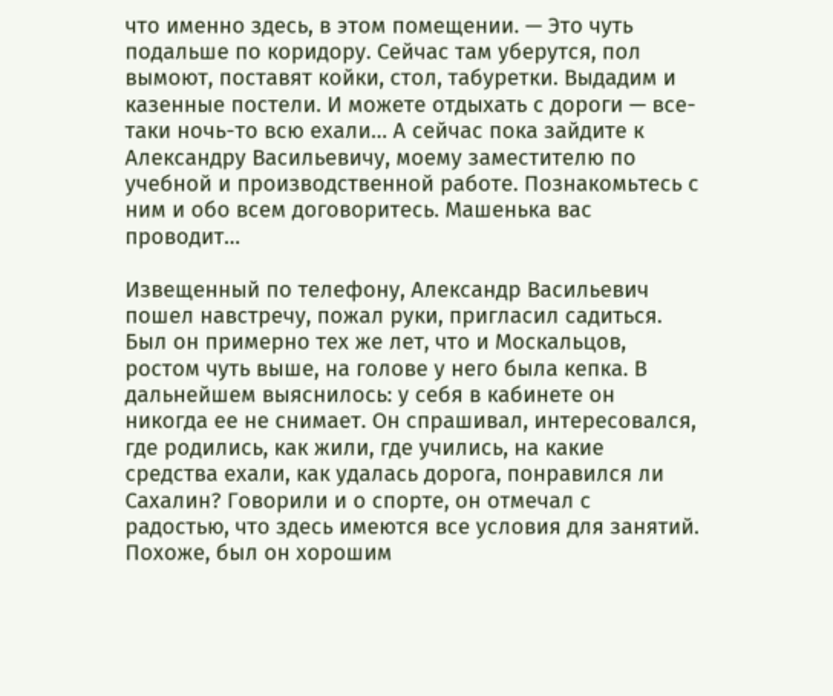что именно здесь, в этом помещении. — Это чуть подальше по коридору. Сейчас там уберутся, пол вымоют, поставят койки, стол, табуретки. Выдадим и казенные постели. И можете отдыхать с дороги — все-таки ночь-то всю ехали… А сейчас пока зайдите к Александру Васильевичу, моему заместителю по учебной и производственной работе. Познакомьтесь с ним и обо всем договоритесь. Машенька вас проводит…

Извещенный по телефону, Александр Васильевич пошел навстречу, пожал руки, пригласил садиться. Был он примерно тех же лет, что и Москальцов, ростом чуть выше, на голове у него была кепка. В дальнейшем выяснилось: у себя в кабинете он никогда ее не снимает. Он спрашивал, интересовался, где родились, как жили, где учились, на какие средства ехали, как удалась дорога, понравился ли Сахалин? Говорили и о спорте, он отмечал с радостью, что здесь имеются все условия для занятий. Похоже, был он хорошим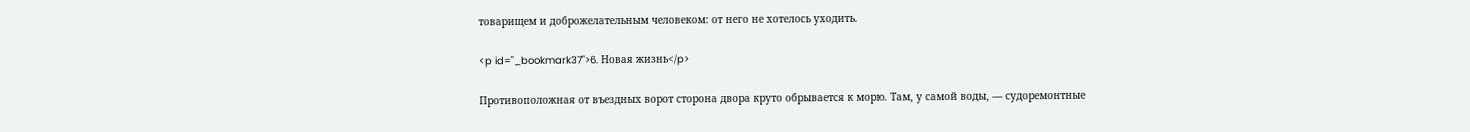товарищем и доброжелательным человеком: от него не хотелось уходить.

<p id="_bookmark37">6. Новая жизнь</p>

Противоположная от въездных ворот сторона двора круто обрывается к морю. Там, у самой воды, — судоремонтные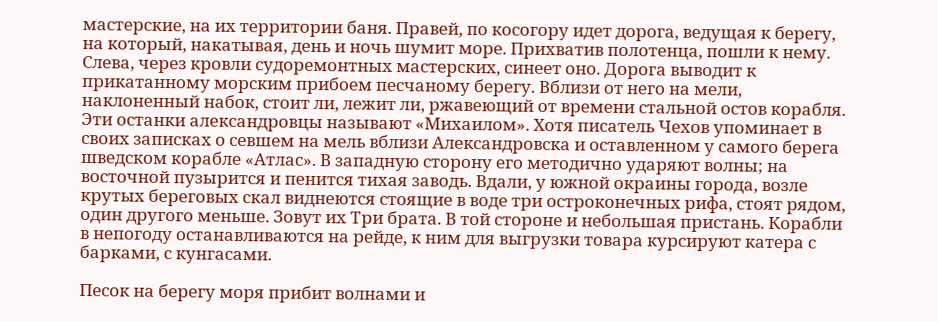мастерские, на их территории баня. Правей, по косогору идет дорога, ведущая к берегу, на который, накатывая, день и ночь шумит море. Прихватив полотенца, пошли к нему. Слева, через кровли судоремонтных мастерских, синеет оно. Дорога выводит к прикатанному морским прибоем песчаному берегу. Вблизи от него на мели, наклоненный набок, стоит ли, лежит ли, ржавеющий от времени стальной остов корабля. Эти останки александровцы называют «Михаилом». Хотя писатель Чехов упоминает в своих записках о севшем на мель вблизи Александровска и оставленном у самого берега шведском корабле «Атлас». В западную сторону его методично ударяют волны; на восточной пузырится и пенится тихая заводь. Вдали, у южной окраины города, возле крутых береговых скал виднеются стоящие в воде три остроконечных рифа, стоят рядом, один другого меньше. Зовут их Три брата. В той стороне и небольшая пристань. Корабли в непогоду останавливаются на рейде, к ним для выгрузки товара курсируют катера с барками, с кунгасами.

Песок на берегу моря прибит волнами и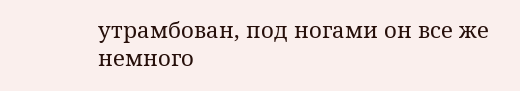утрамбован, под ногами он все же немного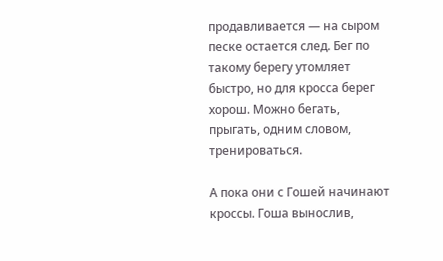продавливается — на сыром песке остается след. Бег по такому берегу утомляет быстро, но для кросса берег хорош. Можно бегать, прыгать, одним словом, тренироваться.

А пока они с Гошей начинают кроссы. Гоша вынослив,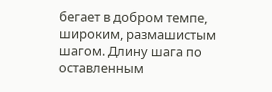бегает в добром темпе, широким, размашистым шагом. Длину шага по оставленным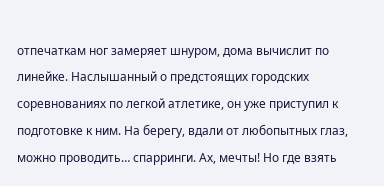отпечаткам ног замеряет шнуром, дома вычислит по линейке. Наслышанный о предстоящих городских соревнованиях по легкой атлетике, он уже приступил к подготовке к ним. На берегу, вдали от любопытных глаз, можно проводить… спарринги. Ах, мечты! Но где взять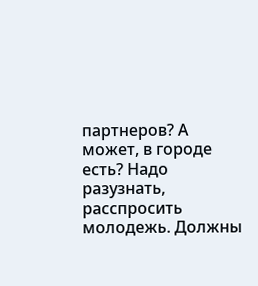партнеров? А может, в городе есть? Надо разузнать, расспросить молодежь. Должны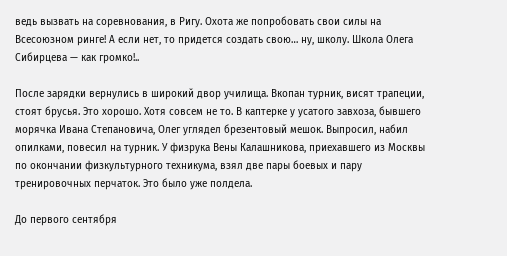ведь вызвать на соревнования, в Ригу. Охота же попробовать свои силы на Всесоюзном ринге! А если нет, то придется создать свою… ну, школу. Школа Олега Сибирцева — как громко!..

После зарядки вернулись в широкий двор училища. Вкопан турник, висят трапеции, стоят брусья. Это хорошо. Хотя совсем не то. В каптерке у усатого завхоза, бывшего морячка Ивана Степановича, Олег углядел брезентовый мешок. Выпросил, набил опилками, повесил на турник. У физрука Вены Калашникова, приехавшего из Москвы по окончании физкультурного техникума, взял две пары боевых и пару тренировочных перчаток. Это было уже полдела.

До первого сентября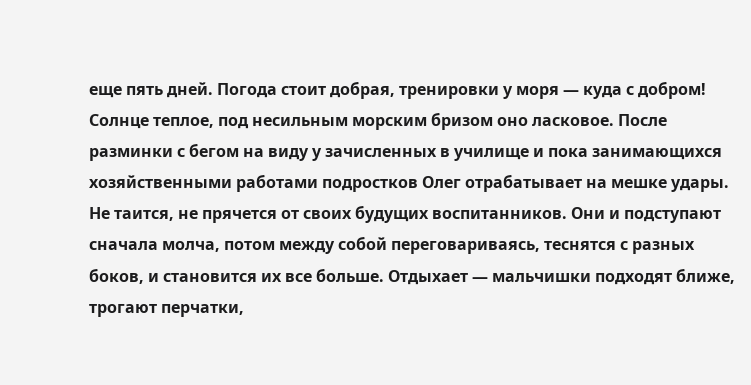еще пять дней. Погода стоит добрая, тренировки у моря — куда с добром! Солнце теплое, под несильным морским бризом оно ласковое. После разминки с бегом на виду у зачисленных в училище и пока занимающихся хозяйственными работами подростков Олег отрабатывает на мешке удары. Не таится, не прячется от своих будущих воспитанников. Они и подступают сначала молча, потом между собой переговариваясь, теснятся с разных боков, и становится их все больше. Отдыхает — мальчишки подходят ближе, трогают перчатки,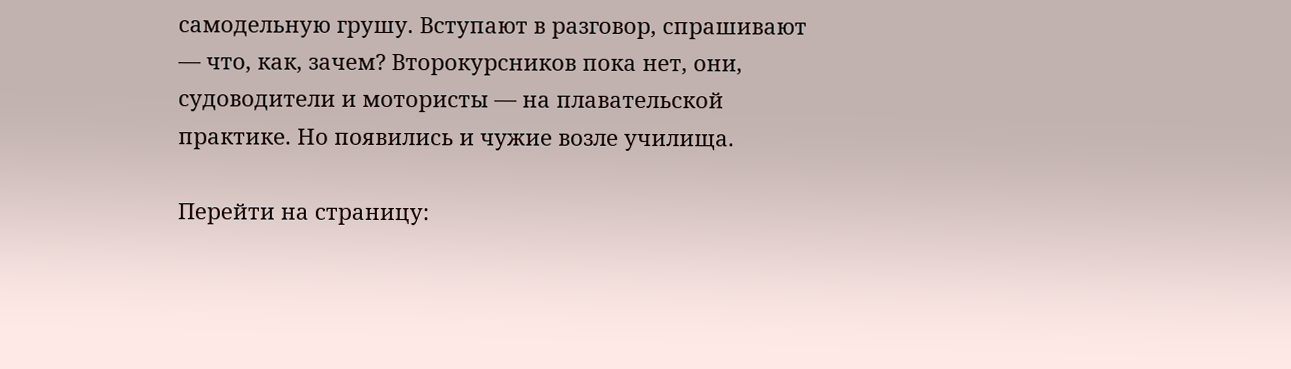самодельную грушу. Вступают в разговор, спрашивают — что, как, зачем? Второкурсников пока нет, они, судоводители и мотористы — на плавательской практике. Но появились и чужие возле училища.

Перейти на страницу: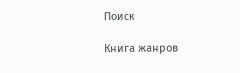Поиск

Книга жанров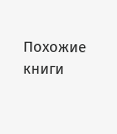Похожие книги